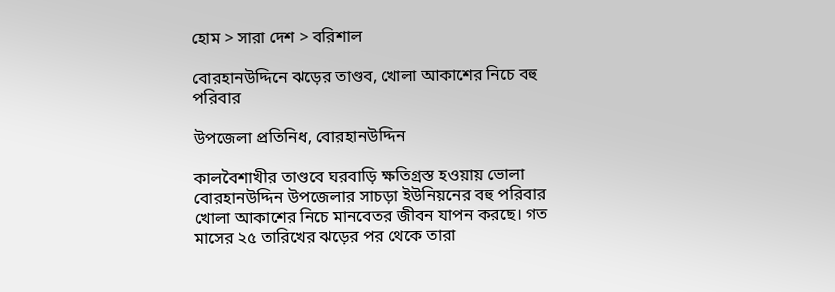হোম > সারা দেশ > বরিশাল

বোরহানউদ্দিনে ঝড়ের তাণ্ডব, খোলা আকাশের নিচে বহু পরিবার

উপজেলা প্রতিনিধ, বোরহানউদ্দিন

কালবৈশাখীর তাণ্ডবে ঘরবাড়ি ক্ষতিগ্রস্ত হওয়ায় ভোলা বোরহানউদ্দিন উপজেলার সাচড়া ইউনিয়নের বহু পরিবার খোলা আকাশের নিচে মানবেতর জীবন যাপন করছে। গত মাসের ২৫ তারিখের ঝড়ের পর থেকে তারা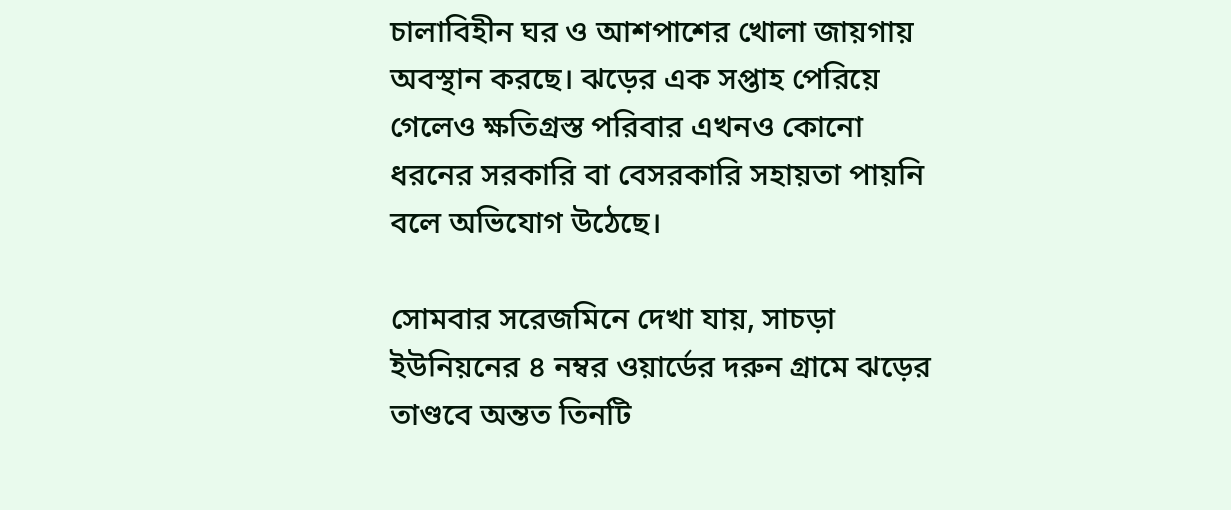চালাবিহীন ঘর ও আশপাশের খোলা জায়গায় অবস্থান করছে। ঝড়ের এক সপ্তাহ পেরিয়ে গেলেও ক্ষতিগ্রস্ত পরিবার এখনও কোনো ধরনের সরকারি বা বেসরকারি সহায়তা পায়নি বলে অভিযোগ উঠেছে।

সোমবার সরেজমিনে দেখা যায়, সাচড়া ইউনিয়নের ৪ নম্বর ওয়ার্ডের দরুন গ্রামে ঝড়ের তাণ্ডবে অন্তত তিনটি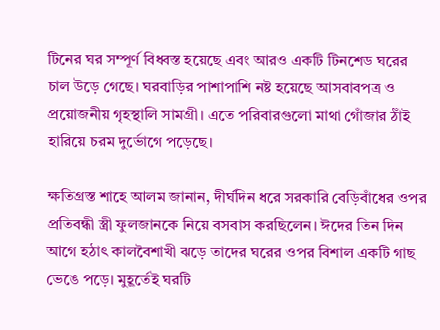টিনের ঘর সম্পূর্ণ বিধ্বস্ত হয়েছে এবং আরও একটি টিনশেড ঘরের চাল উড়ে গেছে। ঘরবাড়ির পাশাপাশি নষ্ট হয়েছে আসবাবপত্র ও প্রয়োজনীয় গৃহস্থালি সামগ্রী। এতে পরিবারগুলো মাথা গোঁজার ঠাঁই হারিয়ে চরম দুর্ভোগে পড়েছে।

ক্ষতিগ্রস্ত শাহে আলম জানান, দীর্ঘদিন ধরে সরকারি বেড়িবাঁধের ওপর প্রতিবন্ধী স্ত্রী ফুলজানকে নিয়ে বসবাস করছিলেন। ঈদের তিন দিন আগে হঠাৎ কালবৈশাখী ঝড়ে তাদের ঘরের ওপর বিশাল একটি গাছ ভেঙে পড়ে। মুহূর্তেই ঘরটি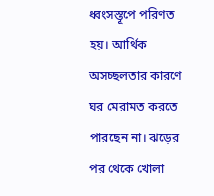ধ্বংসস্তূপে পরিণত হয়। আর্থিক অসচ্ছলতার কারণে ঘর মেরামত করতে পারছেন না। ঝড়ের পর থেকে খোলা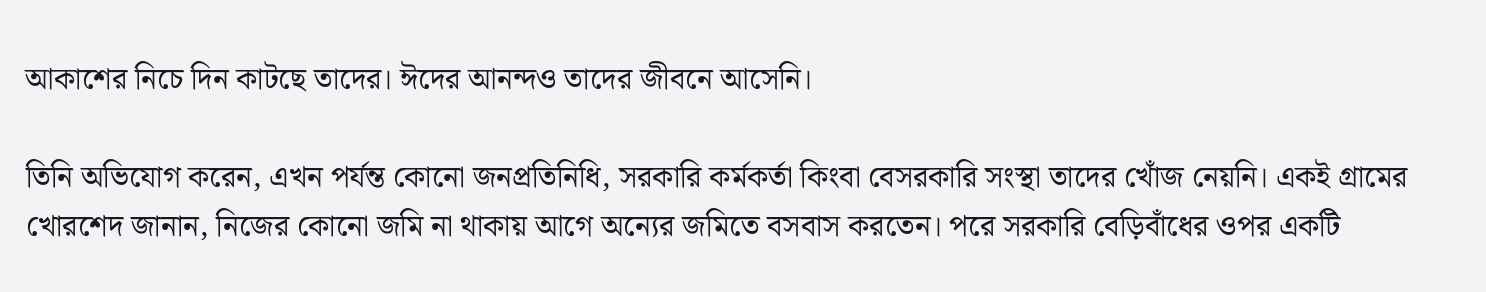আকাশের নিচে দিন কাটছে তাদের। ঈদের আনন্দও তাদের জীবনে আসেনি।

তিনি অভিযোগ করেন, এখন পর্যন্ত কোনো জনপ্রতিনিধি, সরকারি কর্মকর্তা কিংবা বেসরকারি সংস্থা তাদের খোঁজ নেয়নি। একই গ্রামের খোরশেদ জানান, নিজের কোনো জমি না থাকায় আগে অন্যের জমিতে বসবাস করতেন। পরে সরকারি বেড়িবাঁধের ওপর একটি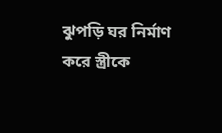ঝুপড়ি ঘর নির্মাণ করে স্ত্রীকে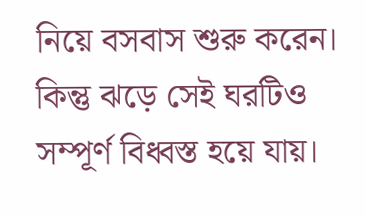নিয়ে বসবাস শুরু করেন। কিন্তু ঝড়ে সেই ঘরটিও সম্পূর্ণ বিধ্বস্ত হয়ে যায়।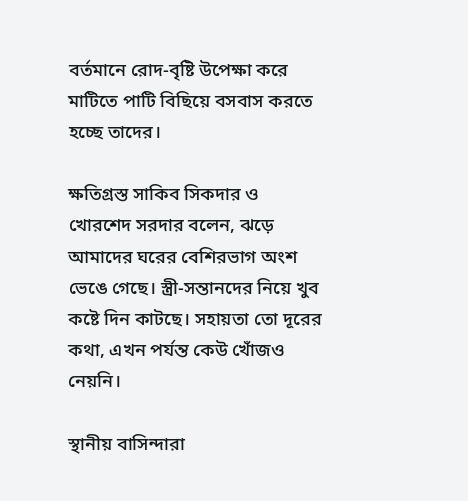বর্তমানে রোদ-বৃষ্টি উপেক্ষা করে মাটিতে পাটি বিছিয়ে বসবাস করতে হচ্ছে তাদের।

ক্ষতিগ্রস্ত সাকিব সিকদার ও খোরশেদ সরদার বলেন, ঝড়ে আমাদের ঘরের বেশিরভাগ অংশ ভেঙে গেছে। স্ত্রী-সন্তানদের নিয়ে খুব কষ্টে দিন কাটছে। সহায়তা তো দূরের কথা, এখন পর্যন্ত কেউ খোঁজও নেয়নি।

স্থানীয় বাসিন্দারা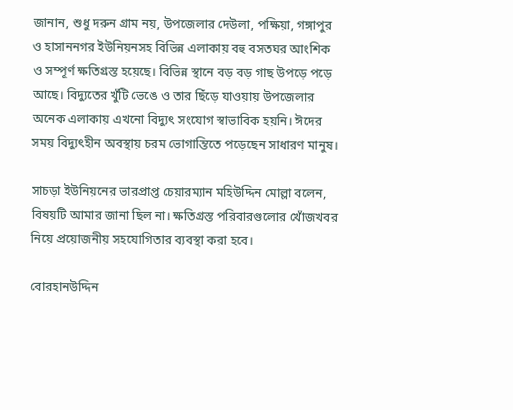জানান, শুধু দরুন গ্রাম নয়, উপজেলার দেউলা, পক্ষিয়া, গঙ্গাপুর ও হাসাননগর ইউনিয়নসহ বিভিন্ন এলাকায় বহু বসতঘর আংশিক ও সম্পূর্ণ ক্ষতিগ্রস্ত হয়েছে। বিভিন্ন স্থানে বড় বড় গাছ উপড়ে পড়ে আছে। বিদ্যুতের খুঁটি ভেঙে ও তার ছিঁড়ে যাওয়ায় উপজেলার অনেক এলাকায় এখনো বিদ্যুৎ সংযোগ স্বাভাবিক হয়নি। ঈদের সময় বিদ্যুৎহীন অবস্থায় চরম ভোগান্তিতে পড়েছেন সাধারণ মানুষ।

সাচড়া ইউনিয়নের ভারপ্রাপ্ত চেয়ারম্যান মহিউদ্দিন মোল্লা বলেন, বিষয়টি আমার জানা ছিল না। ক্ষতিগ্রস্ত পরিবারগুলোর খোঁজখবর নিয়ে প্রয়োজনীয় সহযোগিতার ব্যবস্থা করা হবে।

বোরহানউদ্দিন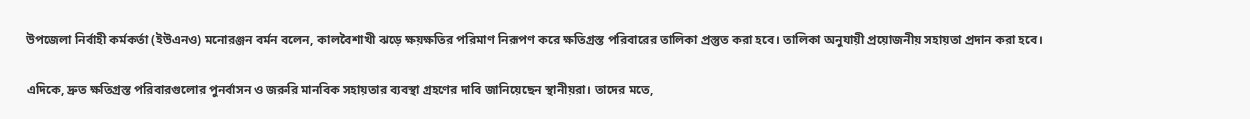উপজেলা নির্বাহী কর্মকর্তা (ইউএনও) মনোরঞ্জন বর্মন বলেন, কালবৈশাখী ঝড়ে ক্ষয়ক্ষতির পরিমাণ নিরূপণ করে ক্ষতিগ্রস্ত পরিবারের তালিকা প্রস্তুত করা হবে। তালিকা অনুযায়ী প্রয়োজনীয় সহায়তা প্রদান করা হবে।

এদিকে, দ্রুত ক্ষতিগ্রস্ত পরিবারগুলোর পুনর্বাসন ও জরুরি মানবিক সহায়তার ব্যবস্থা গ্রহণের দাবি জানিয়েছেন স্থানীয়রা। তাদের মতে,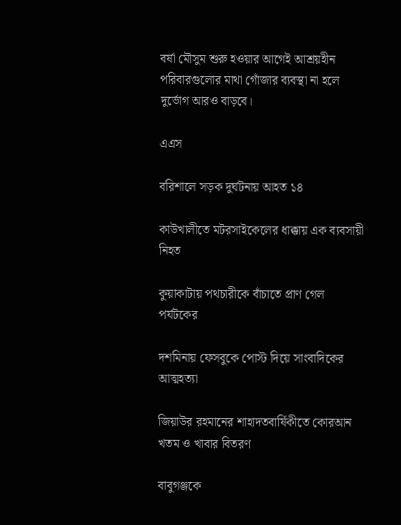বর্ষা মৌসুম শুরু হওয়ার আগেই আশ্রয়হীন পরিবারগুলোর মাথা গোঁজার ব্যবস্থা না হলে দুর্ভোগ আরও বাড়বে।

এএস

বরিশালে সড়ক দুর্ঘটনায় আহত ১৪

কাউখালীতে মটরসাইকেলের ধাক্কায় এক ব্যবসায়ী নিহত

কুয়াকাটায় পথচারীকে বাঁচাতে প্রাণ গেল পর্যটকের

দশমিনায় ফেসবুকে পোস্ট দিয়ে সাংবাদিকের আত্মহত্যা

জিয়াউর রহমানের শাহাদতবার্ষিকীতে কোরআন খতম ও খাবার বিতরণ

বাবুগঞ্জকে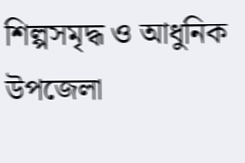শিল্পসমৃদ্ধ ও আধুনিক উপজেলা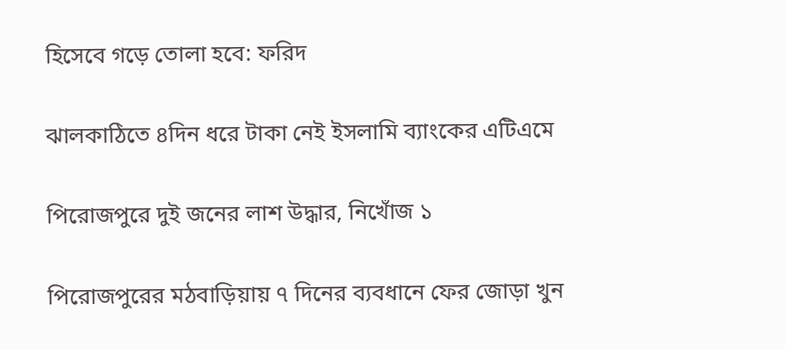হিসেবে গড়ে তোলা হবে: ফরিদ

ঝালকাঠিতে ৪দিন ধরে টাকা নেই ইসলামি ব্যাংকের এটিএমে

পিরোজপুরে দুই জনের লাশ উদ্ধার, নিখোঁজ ১

পিরোজপুরের মঠবাড়িয়ায় ৭ দিনের ব্যবধানে ফের জোড়া খুন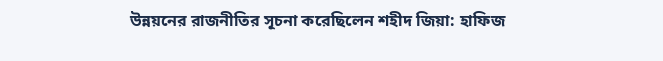উন্নয়নের রাজনীতির সূচনা করেছিলেন শহীদ জিয়া: হাফিজ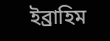ইব্রাহিম